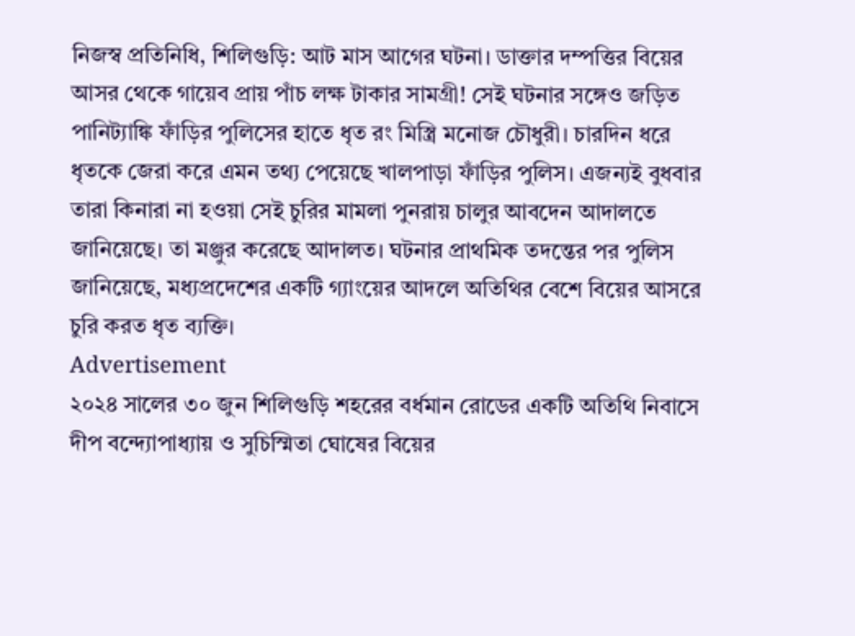নিজস্ব প্রতিনিধি, শিলিগুড়ি: আট মাস আগের ঘটনা। ডাক্তার দম্পত্তির বিয়ের আসর থেকে গায়েব প্রায় পাঁচ লক্ষ টাকার সামগ্রী! সেই ঘটনার সঙ্গেও জড়িত পানিট্যাঙ্কি ফাঁড়ির পুলিসের হাতে ধৃত রং মিস্ত্রি মনোজ চৌধুরী। চারদিন ধরে ধৃতকে জেরা করে এমন তথ্য পেয়েছে খালপাড়া ফাঁড়ির পুলিস। এজন্যই বুধবার তারা কিনারা না হওয়া সেই চুরির মামলা পুনরায় চালুর আবদেন আদালতে জানিয়েছে। তা মঞ্জুর করেছে আদালত। ঘটনার প্রাথমিক তদন্তের পর পুলিস জানিয়েছে, মধ্যপ্রদেশের একটি গ্যাংয়ের আদলে অতিথির বেশে বিয়ের আসরে চুরি করত ধৃত ব্যক্তি।
Advertisement
২০২৪ সালের ৩০ জুন শিলিগুড়ি শহরের বর্ধমান রোডের একটি অতিথি নিবাসে দীপ বন্দ্যোপাধ্যায় ও সুচিস্মিতা ঘোষের বিয়ের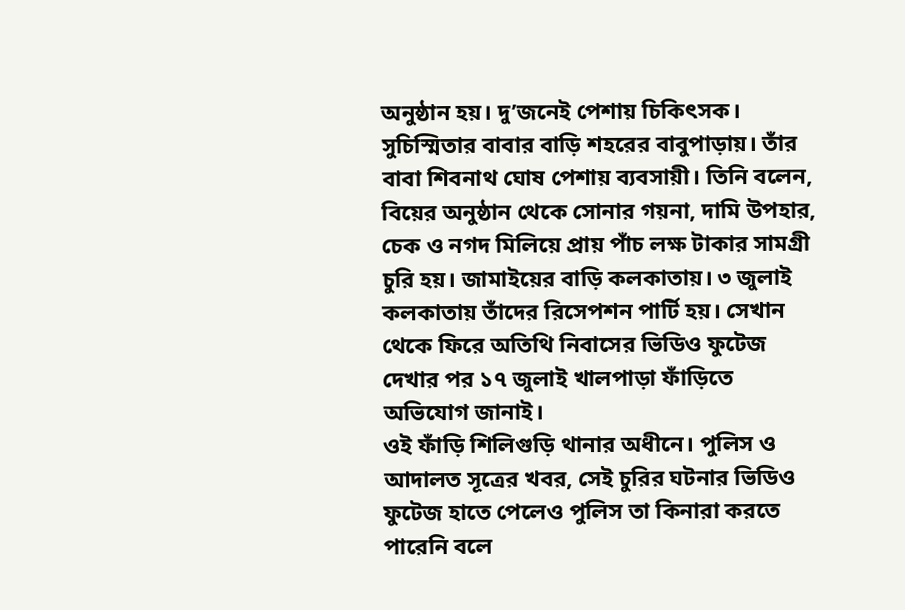অনুষ্ঠান হয়। দু’জনেই পেশায় চিকিৎসক। সুচিস্মিতার বাবার বাড়ি শহরের বাবুপাড়ায়। তাঁর বাবা শিবনাথ ঘোষ পেশায় ব্যবসায়ী। তিনি বলেন, বিয়ের অনুষ্ঠান থেকে সোনার গয়না, দামি উপহার, চেক ও নগদ মিলিয়ে প্রায় পাঁচ লক্ষ টাকার সামগ্রী চুরি হয়। জামাইয়ের বাড়ি কলকাতায়। ৩ জুলাই কলকাতায় তাঁদের রিসেপশন পার্টি হয়। সেখান থেকে ফিরে অতিথি নিবাসের ভিডিও ফুটেজ দেখার পর ১৭ জুলাই খালপাড়া ফাঁড়িতে অভিযোগ জানাই।
ওই ফাঁড়ি শিলিগুড়ি থানার অধীনে। পুলিস ও আদালত সূত্রের খবর, সেই চুরির ঘটনার ভিডিও ফুটেজ হাতে পেলেও পুলিস তা কিনারা করতে পারেনি বলে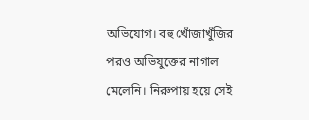অভিযোগ। বহু খোঁজাখুঁজির পরও অভিযুক্তের নাগাল মেলেনি। নিরুপায় হয়ে সেই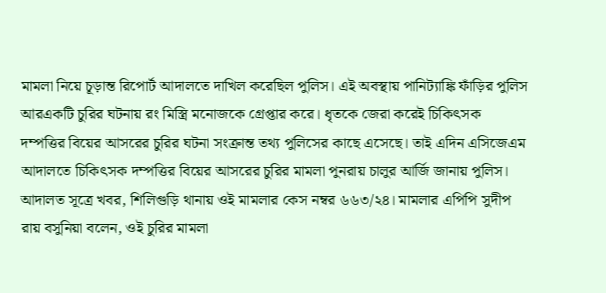মামলা নিয়ে চূড়ান্ত রিপোর্ট আদালতে দাখিল করেছিল পুলিস। এই অবস্থায় পানিট্যাঙ্কি ফাঁড়ির পুলিস আরএকটি চুরির ঘটনায় রং মিস্ত্রি মনোজকে গ্রেপ্তার করে। ধৃতকে জেরা করেই চিকিৎসক দম্পত্তির বিয়ের আসরের চুরির ঘটনা সংক্রান্ত তথ্য পুলিসের কাছে এসেছে। তাই এদিন এসিজেএম আদালতে চিকিৎসক দম্পত্তির বিয়ের আসরের চুরির মামলা পুনরায় চালুর আর্জি জানায় পুলিস।
আদালত সূত্রে খবর, শিলিগুড়ি থানায় ওই মামলার কেস নম্বর ৬৬৩/২৪। মামলার এপিপি সুদীপ রায় বসুনিয়া বলেন, ওই চুরির মামলা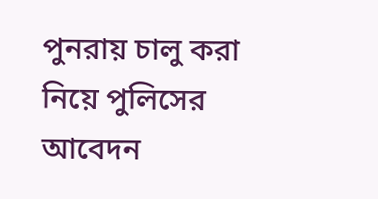পুনরায় চালু করা নিয়ে পুলিসের আবেদন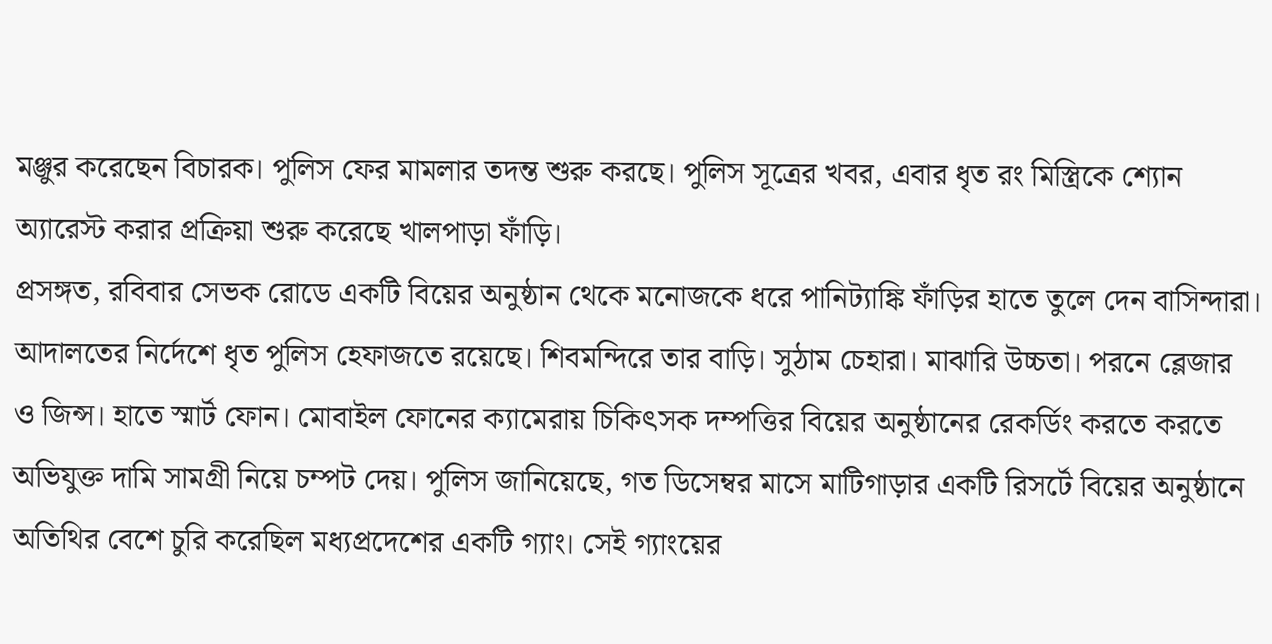মঞ্জুর করেছেন বিচারক। পুলিস ফের মামলার তদন্ত শুরু করছে। পুলিস সূত্রের খবর, এবার ধৃত রং মিস্ত্রিকে শ্যোন অ্যারেস্ট করার প্রক্রিয়া শুরু করেছে খালপাড়া ফাঁড়ি।
প্রসঙ্গত, রবিবার সেভক রোডে একটি বিয়ের অনুষ্ঠান থেকে মনোজকে ধরে পানিট্যাঙ্কি ফাঁড়ির হাতে তুলে দেন বাসিন্দারা। আদালতের নির্দেশে ধৃত পুলিস হেফাজতে রয়েছে। শিবমন্দিরে তার বাড়ি। সুঠাম চেহারা। মাঝারি উচ্চতা। পরনে ব্লেজার ও জিন্স। হাতে স্মার্ট ফোন। মোবাইল ফোনের ক্যামেরায় চিকিৎসক দম্পত্তির বিয়ের অনুষ্ঠানের রেকর্ডিং করতে করতে অভিযুক্ত দামি সামগ্রী নিয়ে চম্পট দেয়। পুলিস জানিয়েছে, গত ডিসেম্বর মাসে মাটিগাড়ার একটি রিসর্টে বিয়ের অনুষ্ঠানে অতিথির বেশে চুরি করেছিল মধ্যপ্রদেশের একটি গ্যাং। সেই গ্যাংয়ের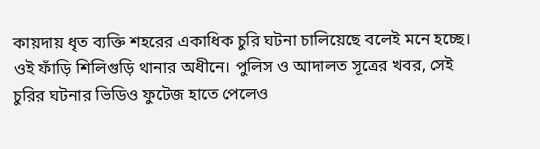কায়দায় ধৃত ব্যক্তি শহরের একাধিক চুরি ঘটনা চালিয়েছে বলেই মনে হচ্ছে।
ওই ফাঁড়ি শিলিগুড়ি থানার অধীনে। পুলিস ও আদালত সূত্রের খবর, সেই চুরির ঘটনার ভিডিও ফুটেজ হাতে পেলেও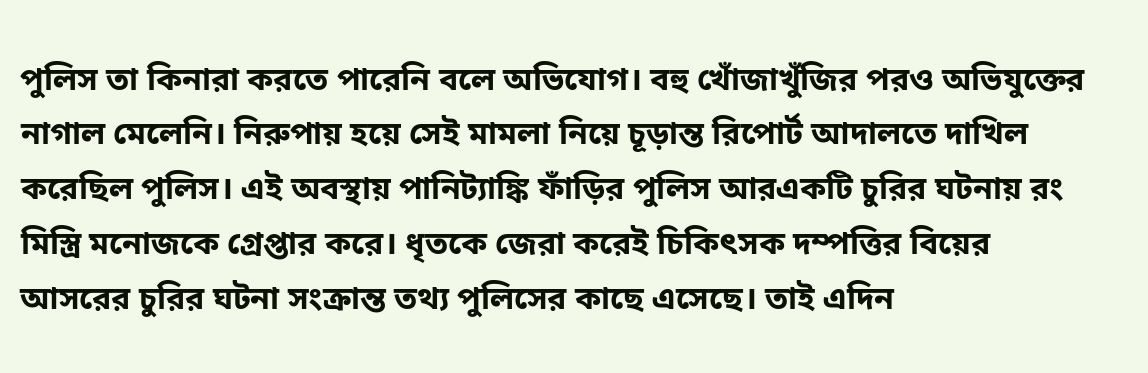পুলিস তা কিনারা করতে পারেনি বলে অভিযোগ। বহু খোঁজাখুঁজির পরও অভিযুক্তের নাগাল মেলেনি। নিরুপায় হয়ে সেই মামলা নিয়ে চূড়ান্ত রিপোর্ট আদালতে দাখিল করেছিল পুলিস। এই অবস্থায় পানিট্যাঙ্কি ফাঁড়ির পুলিস আরএকটি চুরির ঘটনায় রং মিস্ত্রি মনোজকে গ্রেপ্তার করে। ধৃতকে জেরা করেই চিকিৎসক দম্পত্তির বিয়ের আসরের চুরির ঘটনা সংক্রান্ত তথ্য পুলিসের কাছে এসেছে। তাই এদিন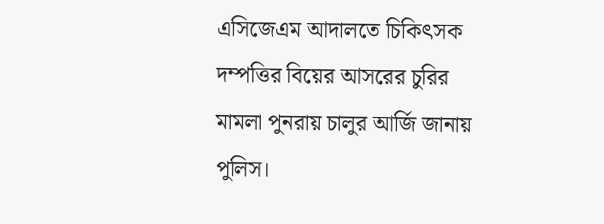এসিজেএম আদালতে চিকিৎসক দম্পত্তির বিয়ের আসরের চুরির মামলা পুনরায় চালুর আর্জি জানায় পুলিস।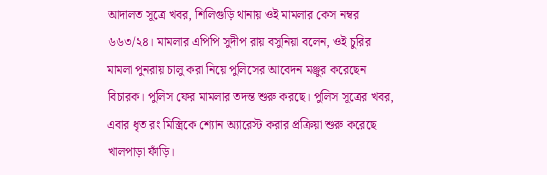আদালত সূত্রে খবর, শিলিগুড়ি থানায় ওই মামলার কেস নম্বর ৬৬৩/২৪। মামলার এপিপি সুদীপ রায় বসুনিয়া বলেন, ওই চুরির মামলা পুনরায় চালু করা নিয়ে পুলিসের আবেদন মঞ্জুর করেছেন বিচারক। পুলিস ফের মামলার তদন্ত শুরু করছে। পুলিস সূত্রের খবর, এবার ধৃত রং মিস্ত্রিকে শ্যোন অ্যারেস্ট করার প্রক্রিয়া শুরু করেছে খালপাড়া ফাঁড়ি।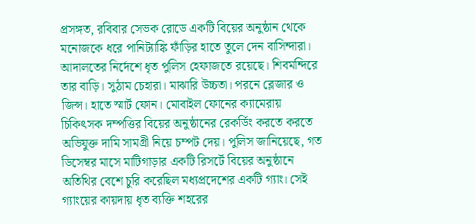প্রসঙ্গত, রবিবার সেভক রোডে একটি বিয়ের অনুষ্ঠান থেকে মনোজকে ধরে পানিট্যাঙ্কি ফাঁড়ির হাতে তুলে দেন বাসিন্দারা। আদালতের নির্দেশে ধৃত পুলিস হেফাজতে রয়েছে। শিবমন্দিরে তার বাড়ি। সুঠাম চেহারা। মাঝারি উচ্চতা। পরনে ব্লেজার ও জিন্স। হাতে স্মার্ট ফোন। মোবাইল ফোনের ক্যামেরায় চিকিৎসক দম্পত্তির বিয়ের অনুষ্ঠানের রেকর্ডিং করতে করতে অভিযুক্ত দামি সামগ্রী নিয়ে চম্পট দেয়। পুলিস জানিয়েছে, গত ডিসেম্বর মাসে মাটিগাড়ার একটি রিসর্টে বিয়ের অনুষ্ঠানে অতিথির বেশে চুরি করেছিল মধ্যপ্রদেশের একটি গ্যাং। সেই গ্যাংয়ের কায়দায় ধৃত ব্যক্তি শহরের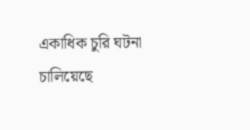একাধিক চুরি ঘটনা চালিয়েছে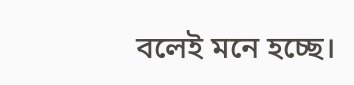বলেই মনে হচ্ছে।